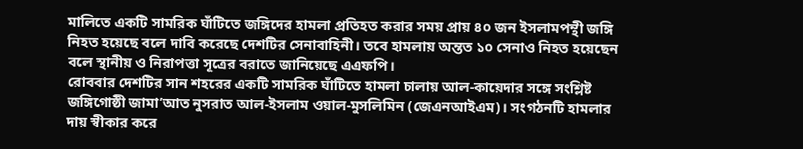মালিতে একটি সামরিক ঘাঁটিতে জঙ্গিদের হামলা প্রতিহত করার সময় প্রায় ৪০ জন ইসলামপন্থী জঙ্গি নিহত হয়েছে বলে দাবি করেছে দেশটির সেনাবাহিনী। তবে হামলায় অন্তত ১০ সেনাও নিহত হয়েছেন বলে স্থানীয় ও নিরাপত্তা সূত্রের বরাতে জানিয়েছে এএফপি।
রোববার দেশটির সান শহরের একটি সামরিক ঘাঁটিতে হামলা চালায় আল-কায়েদার সঙ্গে সংশ্লিষ্ট জঙ্গিগোষ্ঠী জামা’আত নুসরাত আল-ইসলাম ওয়াল-মুসলিমিন (জেএনআইএম)। সংগঠনটি হামলার দায় স্বীকার করে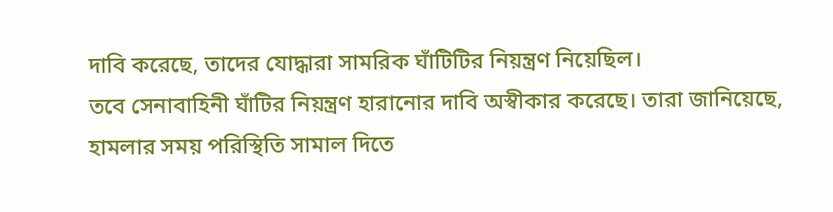দাবি করেছে, তাদের যোদ্ধারা সামরিক ঘাঁটিটির নিয়ন্ত্রণ নিয়েছিল।
তবে সেনাবাহিনী ঘাঁটির নিয়ন্ত্রণ হারানোর দাবি অস্বীকার করেছে। তারা জানিয়েছে, হামলার সময় পরিস্থিতি সামাল দিতে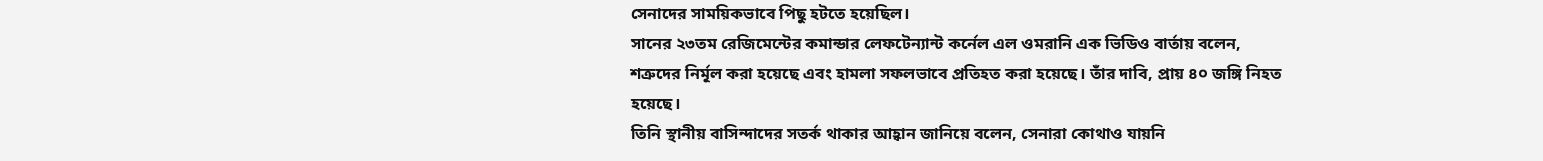সেনাদের সাময়িকভাবে পিছু হটতে হয়েছিল।
সানের ২৩তম রেজিমেন্টের কমান্ডার লেফটেন্যান্ট কর্নেল এল ওমরানি এক ভিডিও বার্তায় বলেন, শত্রুদের নির্মূল করা হয়েছে এবং হামলা সফলভাবে প্রতিহত করা হয়েছে। তাঁর দাবি, প্রায় ৪০ জঙ্গি নিহত হয়েছে।
তিনি স্থানীয় বাসিন্দাদের সতর্ক থাকার আহ্বান জানিয়ে বলেন, সেনারা কোথাও যায়নি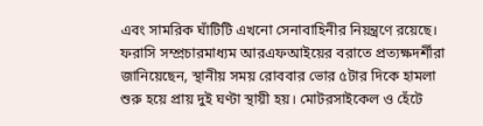এবং সামরিক ঘাঁটিটি এখনো সেনাবাহিনীর নিয়ন্ত্রণে রয়েছে।
ফরাসি সম্প্রচারমাধ্যম আরএফআইয়ের বরাতে প্রত্যক্ষদর্শীরা জানিয়েছেন, স্থানীয় সময় রোববার ভোর ৫টার দিকে হামলা শুরু হয়ে প্রায় দুই ঘণ্টা স্থায়ী হয়। মোটরসাইকেল ও হেঁটে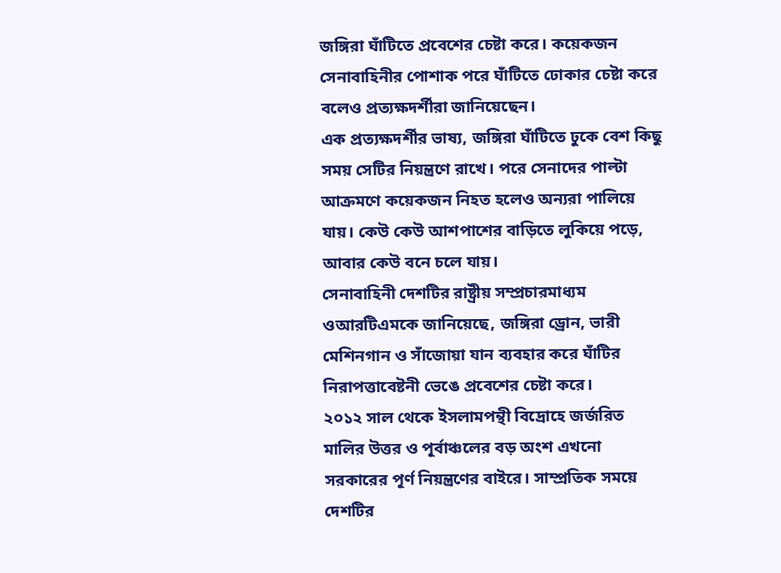জঙ্গিরা ঘাঁটিতে প্রবেশের চেষ্টা করে। কয়েকজন সেনাবাহিনীর পোশাক পরে ঘাঁটিতে ঢোকার চেষ্টা করে বলেও প্রত্যক্ষদর্শীরা জানিয়েছেন।
এক প্রত্যক্ষদর্শীর ভাষ্য, জঙ্গিরা ঘাঁটিতে ঢুকে বেশ কিছু সময় সেটির নিয়ন্ত্রণে রাখে। পরে সেনাদের পাল্টা আক্রমণে কয়েকজন নিহত হলেও অন্যরা পালিয়ে যায়। কেউ কেউ আশপাশের বাড়িতে লুকিয়ে পড়ে, আবার কেউ বনে চলে যায়।
সেনাবাহিনী দেশটির রাষ্ট্রীয় সম্প্রচারমাধ্যম ওআরটিএমকে জানিয়েছে, জঙ্গিরা ড্রোন, ভারী মেশিনগান ও সাঁজোয়া যান ব্যবহার করে ঘাঁটির নিরাপত্তাবেষ্টনী ভেঙে প্রবেশের চেষ্টা করে।
২০১২ সাল থেকে ইসলামপন্থী বিদ্রোহে জর্জরিত মালির উত্তর ও পূর্বাঞ্চলের বড় অংশ এখনো সরকারের পূর্ণ নিয়ন্ত্রণের বাইরে। সাম্প্রতিক সময়ে দেশটির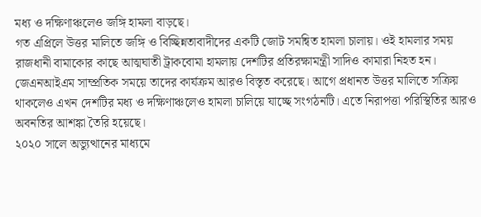মধ্য ও দক্ষিণাঞ্চলেও জঙ্গি হামলা বাড়ছে।
গত এপ্রিলে উত্তর মালিতে জঙ্গি ও বিচ্ছিন্নতাবাদীদের একটি জোট সমন্বিত হামলা চালায়। ওই হামলার সময় রাজধানী বামাকোর কাছে আত্মঘাতী ট্রাকবোমা হামলায় দেশটির প্রতিরক্ষামন্ত্রী সাদিও কামারা নিহত হন।
জেএনআইএম সাম্প্রতিক সময়ে তাদের কার্যক্রম আরও বিস্তৃত করেছে। আগে প্রধানত উত্তর মালিতে সক্রিয় থাকলেও এখন দেশটির মধ্য ও দক্ষিণাঞ্চলেও হামলা চালিয়ে যাচ্ছে সংগঠনটি। এতে নিরাপত্তা পরিস্থিতির আরও অবনতির আশঙ্কা তৈরি হয়েছে।
২০২০ সালে অভ্যুত্থানের মাধ্যমে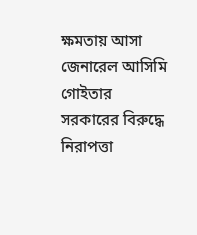ক্ষমতায় আসা জেনারেল আসিমি গোইতার সরকারের বিরুদ্ধে নিরাপত্তা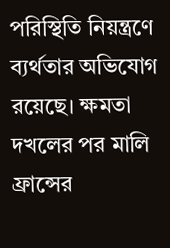পরিস্থিতি নিয়ন্ত্রণে ব্যর্থতার অভিযোগ রয়েছে। ক্ষমতা দখলের পর মালি ফ্রান্সের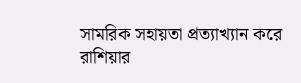সামরিক সহায়তা প্রত্যাখ্যান করে রাশিয়ার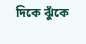দিকে ঝুঁকে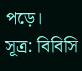পড়ে।
সূত্র: বিবিসি